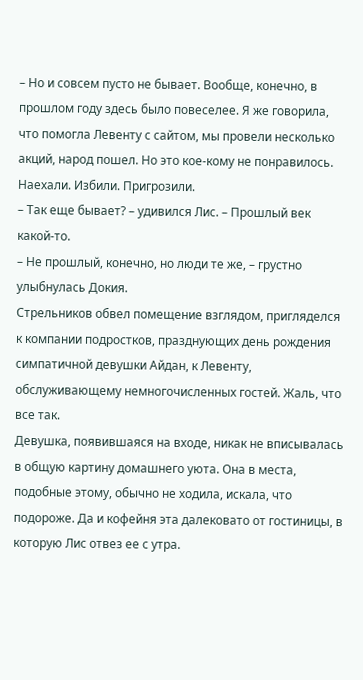– Но и совсем пусто не бывает. Вообще, конечно, в прошлом году здесь было повеселее. Я же говорила, что помогла Левенту с сайтом, мы провели несколько акций, народ пошел. Но это кое-кому не понравилось. Наехали. Избили. Пригрозили.
– Так еще бывает? – удивился Лис. – Прошлый век какой-то.
– Не прошлый, конечно, но люди те же, – грустно улыбнулась Докия.
Стрельников обвел помещение взглядом, пригляделся к компании подростков, празднующих день рождения симпатичной девушки Айдан, к Левенту, обслуживающему немногочисленных гостей. Жаль, что все так.
Девушка, появившаяся на входе, никак не вписывалась в общую картину домашнего уюта. Она в места, подобные этому, обычно не ходила, искала, что подороже. Да и кофейня эта далековато от гостиницы, в которую Лис отвез ее с утра.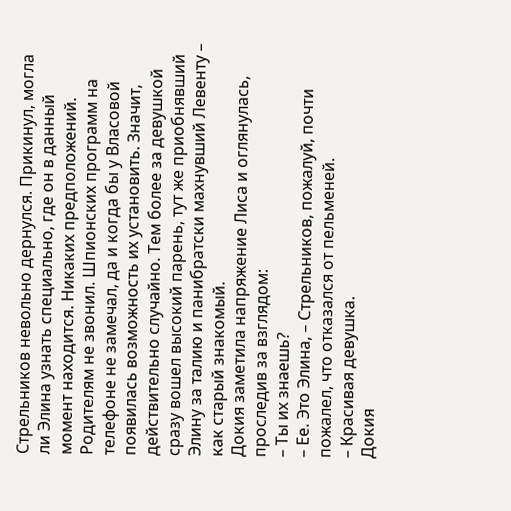Стрельников невольно дернулся. Прикинул, могла ли Элина узнать специально, где он в данный момент находится. Никаких предположений. Родителям не звонил. Шпионских программ на телефоне не замечал, да и когда бы у Власовой появилась возможность их установить. Значит, действительно случайно. Тем более за девушкой сразу вошел высокий парень, тут же приобнявший Элину за талию и панибратски махнувший Левенту – как старый знакомый.
Докия заметила напряжение Лиса и оглянулась, проследив за взглядом:
– Ты их знаешь?
– Ее. Это Элина, – Стрельников, пожалуй, почти пожалел, что отказался от пельменей.
– Красивая девушка.
Докия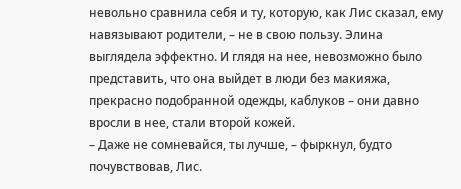невольно сравнила себя и ту, которую, как Лис сказал, ему навязывают родители, – не в свою пользу. Элина выглядела эффектно. И глядя на нее, невозможно было представить, что она выйдет в люди без макияжа, прекрасно подобранной одежды, каблуков – они давно вросли в нее, стали второй кожей.
– Даже не сомневайся, ты лучше, – фыркнул, будто почувствовав, Лис.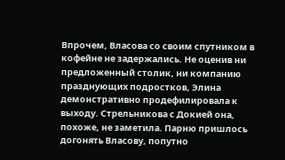Впрочем, Власова со своим спутником в кофейне не задержались. Не оценив ни предложенный столик, ни компанию празднующих подростков, Элина демонстративно продефилировала к выходу. Стрельникова с Докией она, похоже, не заметила. Парню пришлось догонять Власову, попутно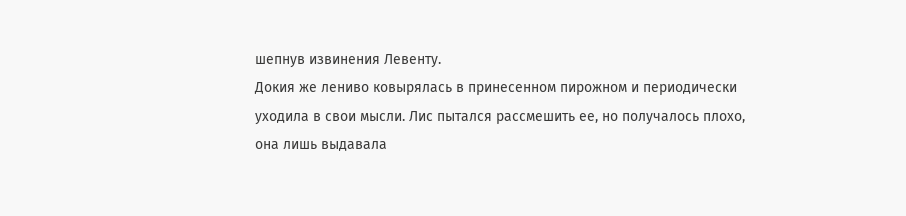шепнув извинения Левенту.
Докия же лениво ковырялась в принесенном пирожном и периодически уходила в свои мысли. Лис пытался рассмешить ее, но получалось плохо, она лишь выдавала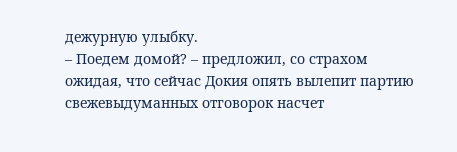дежурную улыбку.
– Поедем домой? – предложил, со страхом ожидая, что сейчас Докия опять вылепит партию свежевыдуманных отговорок насчет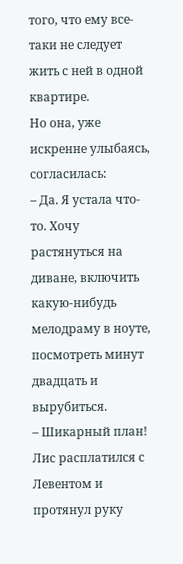того, что ему все-таки не следует жить с ней в одной квартире.
Но она, уже искренне улыбаясь, согласилась:
– Да. Я устала что-то. Хочу растянуться на диване, включить какую-нибудь мелодраму в ноуте, посмотреть минут двадцать и вырубиться.
– Шикарный план!
Лис расплатился с Левентом и протянул руку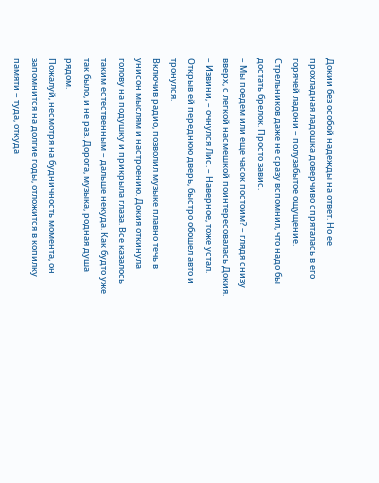Докии без особой надежды на ответ. Но ее прохладная ладошка доверчиво спряталась в его горячей ладони – полузабытое ощущение. Стрельников даже не сразу вспомнил, что надо бы достать брелок. Просто завис.
– Мы поедем или еще часок постоим? – глядя снизу вверх, с легкой насмешкой поинтересовалась Докия.
– Извини, – очнулся Лис. – Наверное, тоже устал.
Открыв ей переднюю дверь, быстро обошел авто и тронулся.
Включив радио, позволил музыке плавно течь в унисон мыслям и настроению. Докия откинула голову на подушку и прикрыла глаза. Все казалось таким естественным – дальше некуда. Как будто уже так было, и не раз. Дорога, музыка, родная душа рядом.
Пожалуй, несмотря на будничность момента, он запомнится на долгие годы, отложится в копилку памяти – туда, откуда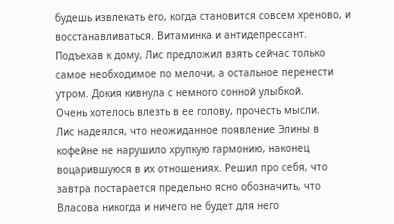будешь извлекать его, когда становится совсем хреново, и восстанавливаться. Витаминка и антидепрессант.
Подъехав к дому, Лис предложил взять сейчас только самое необходимое по мелочи, а остальное перенести утром. Докия кивнула с немного сонной улыбкой.
Очень хотелось влезть в ее голову, прочесть мысли.
Лис надеялся, что неожиданное появление Элины в кофейне не нарушило хрупкую гармонию, наконец воцарившуюся в их отношениях. Решил про себя, что завтра постарается предельно ясно обозначить, что Власова никогда и ничего не будет для него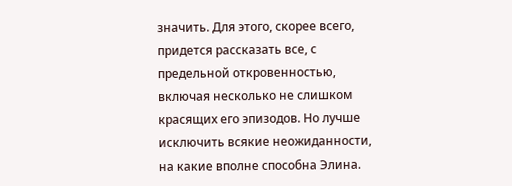значить. Для этого, скорее всего, придется рассказать все, с предельной откровенностью, включая несколько не слишком красящих его эпизодов. Но лучше исключить всякие неожиданности, на какие вполне способна Элина.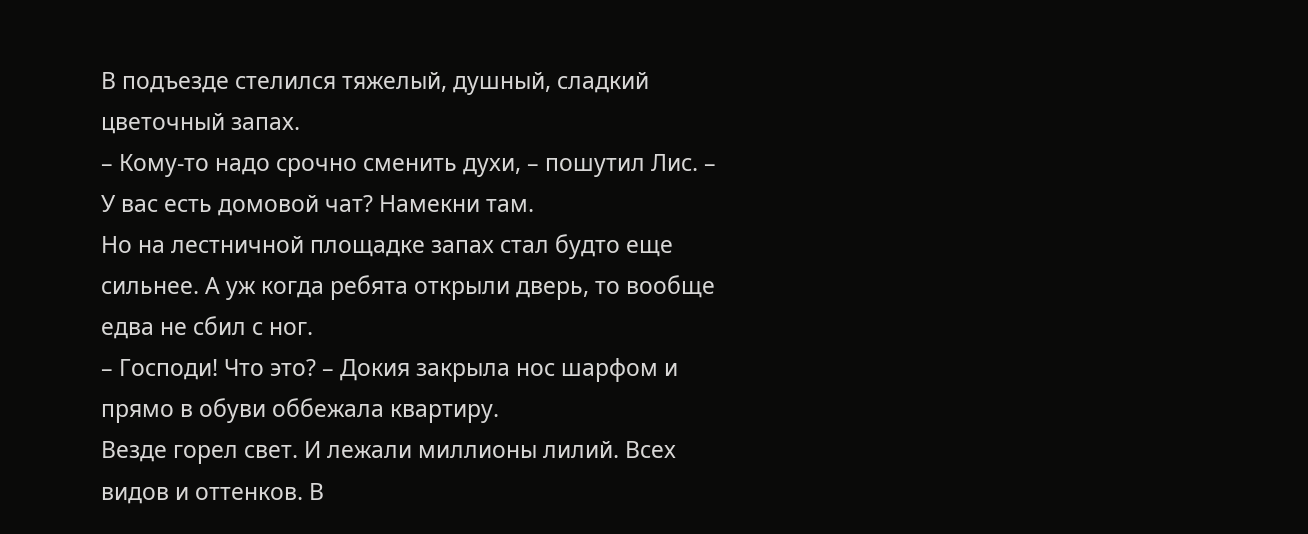В подъезде стелился тяжелый, душный, сладкий цветочный запах.
– Кому-то надо срочно сменить духи, – пошутил Лис. – У вас есть домовой чат? Намекни там.
Но на лестничной площадке запах стал будто еще сильнее. А уж когда ребята открыли дверь, то вообще едва не сбил с ног.
– Господи! Что это? – Докия закрыла нос шарфом и прямо в обуви оббежала квартиру.
Везде горел свет. И лежали миллионы лилий. Всех видов и оттенков. В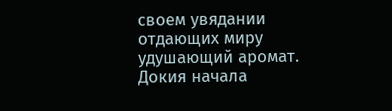своем увядании отдающих миру удушающий аромат.
Докия начала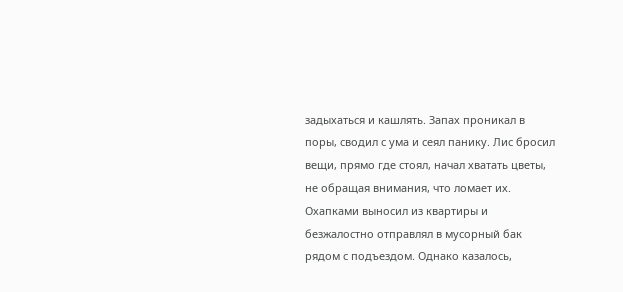задыхаться и кашлять. Запах проникал в поры, сводил с ума и сеял панику. Лис бросил вещи, прямо где стоял, начал хватать цветы, не обращая внимания, что ломает их. Охапками выносил из квартиры и безжалостно отправлял в мусорный бак рядом с подъездом. Однако казалось,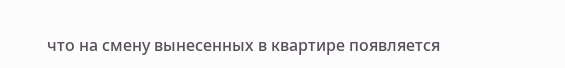что на смену вынесенных в квартире появляется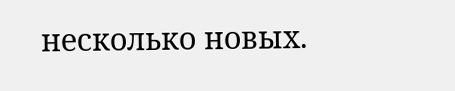несколько новых.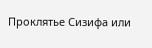Проклятье Сизифа или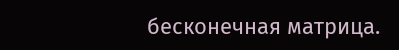бесконечная матрица.